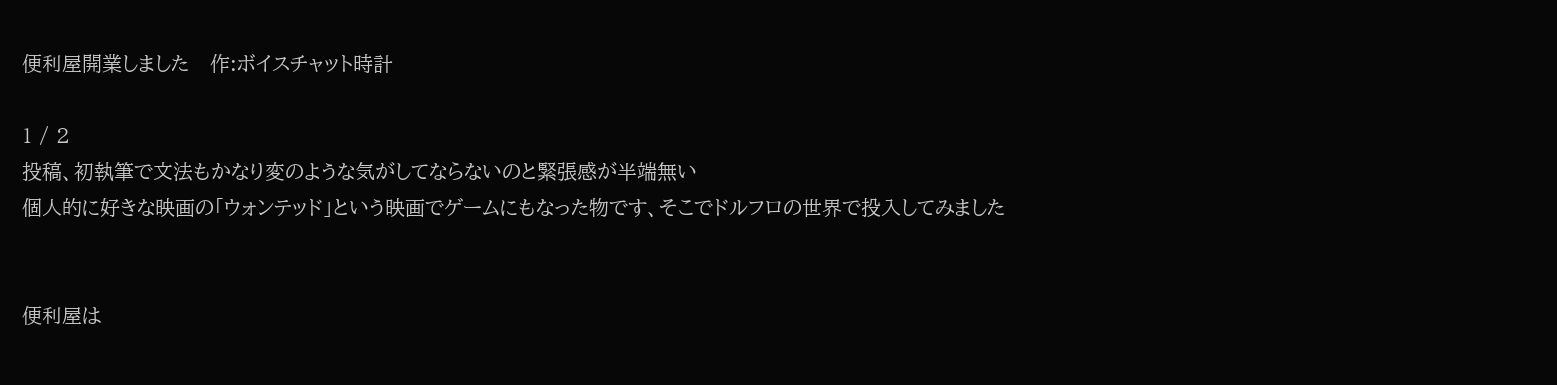便利屋開業しました   作:ボイスチャット時計

1 / 2
投稿、初執筆で文法もかなり変のような気がしてならないのと緊張感が半端無い
個人的に好きな映画の「ウォンテッド」という映画でゲームにもなった物です、そこでドルフロの世界で投入してみました


便利屋は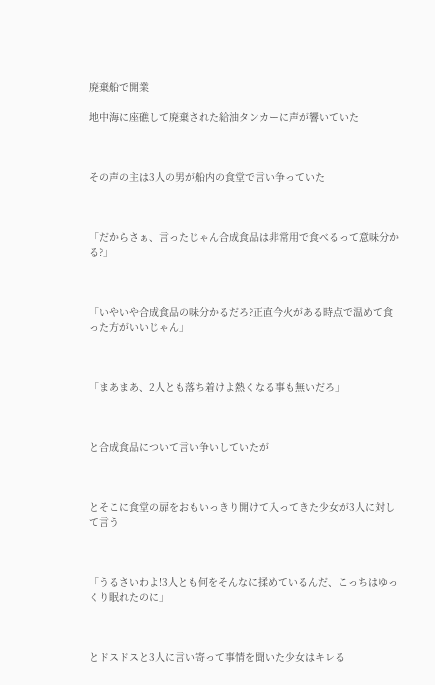廃棄船で開業

地中海に座礁して廃棄された給油タンカーに声が響いていた



その声の主は3人の男が船内の食堂で言い争っていた



「だからさぁ、言ったじゃん合成食品は非常用で食べるって意味分かる?」



「いやいや合成食品の味分かるだろ?正直今火がある時点で温めて食った方がいいじゃん」



「まあまあ、2人とも落ち着けよ熱くなる事も無いだろ」



と合成食品について言い争いしていたが



とそこに食堂の扉をおもいっきり開けて入ってきた少女が3人に対して言う



「うるさいわよ!3人とも何をそんなに揉めているんだ、こっちはゆっくり眠れたのに」



とドスドスと3人に言い寄って事情を聞いた少女はキレる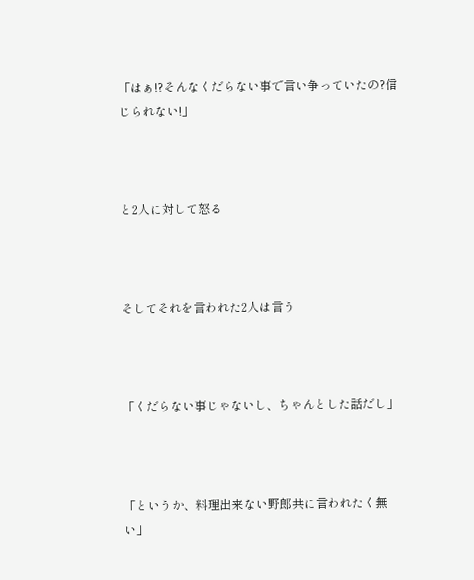「はぁ!?そんなくだらない事で言い争っていたの?信じられない!」



と2人に対して怒る



そしてそれを言われた2人は言う



「くだらない事じゃないし、ちゃんとした話だし」



「というか、料理出来ない野郎共に言われたく無い」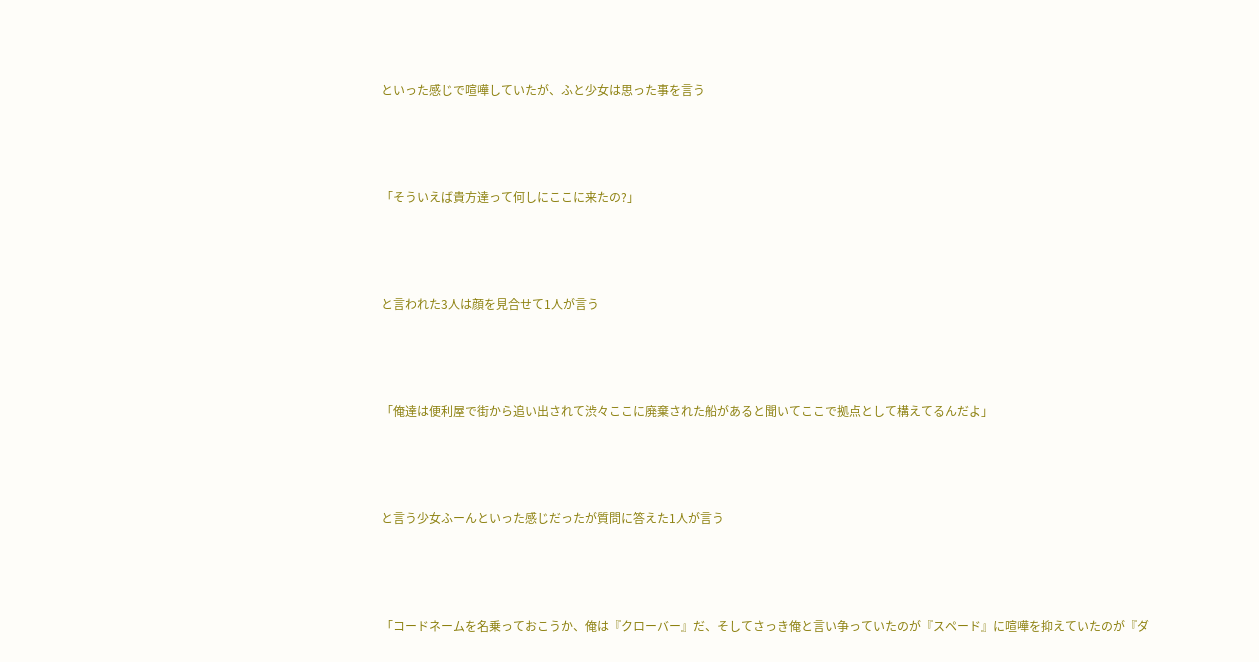といった感じで喧嘩していたが、ふと少女は思った事を言う



「そういえば貴方達って何しにここに来たの?」



と言われた3人は顔を見合せて1人が言う



「俺達は便利屋で街から追い出されて渋々ここに廃棄された船があると聞いてここで拠点として構えてるんだよ」



と言う少女ふーんといった感じだったが質問に答えた1人が言う



「コードネームを名乗っておこうか、俺は『クローバー』だ、そしてさっき俺と言い争っていたのが『スペード』に喧嘩を抑えていたのが『ダ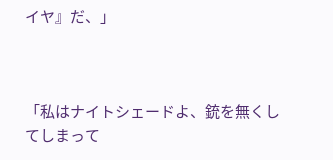イヤ』だ、」



「私はナイトシェードよ、銃を無くしてしまって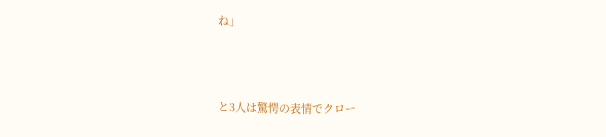ね」



と3人は驚愕の表情でクロー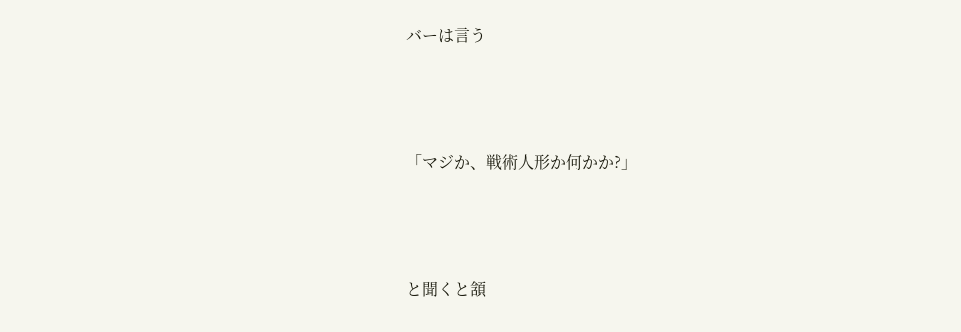バーは言う



「マジか、戦術人形か何かか?」



と聞くと頷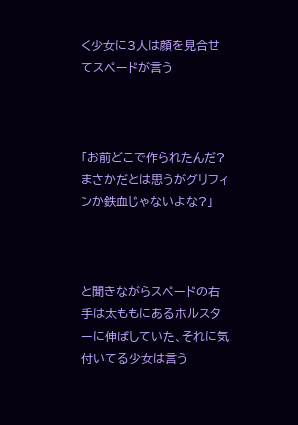く少女に3人は顔を見合せてスペードが言う



「お前どこで作られたんだ?まさかだとは思うがグリフィンか鉄血じゃないよな?」



と聞きながらスペードの右手は太ももにあるホルスターに伸ばしていた、それに気付いてる少女は言う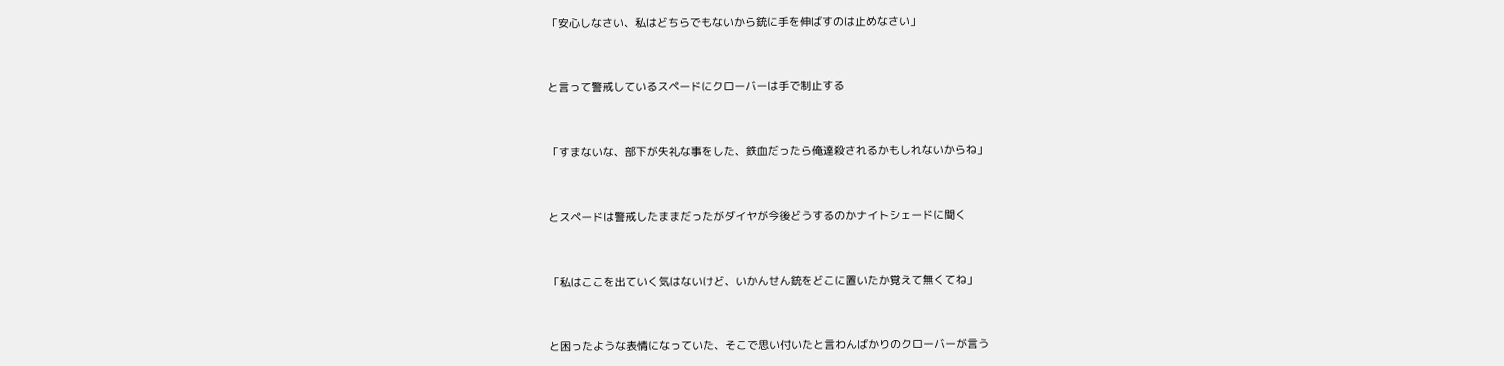「安心しなさい、私はどちらでもないから銃に手を伸ばすのは止めなさい」



と言って警戒しているスペードにクローバーは手で制止する



「すまないな、部下が失礼な事をした、鉄血だったら俺達殺されるかもしれないからね」



とスペードは警戒したままだったがダイヤが今後どうするのかナイトシェードに聞く



「私はここを出ていく気はないけど、いかんせん銃をどこに置いたか覚えて無くてね」



と困ったような表情になっていた、そこで思い付いたと言わんばかりのクローバーが言う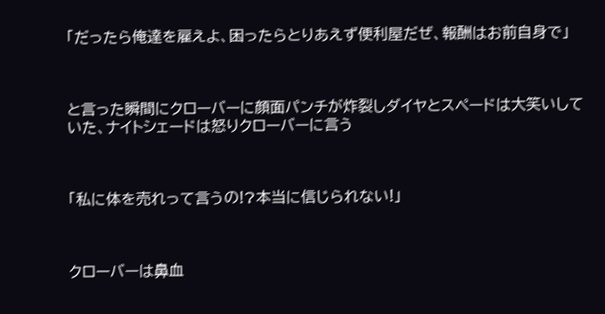「だったら俺達を雇えよ、困ったらとりあえず便利屋だぜ、報酬はお前自身で」



と言った瞬間にクローバーに顔面パンチが炸裂しダイヤとスペードは大笑いしていた、ナイトシェードは怒りクローバーに言う



「私に体を売れって言うの!?本当に信じられない!」



クローバーは鼻血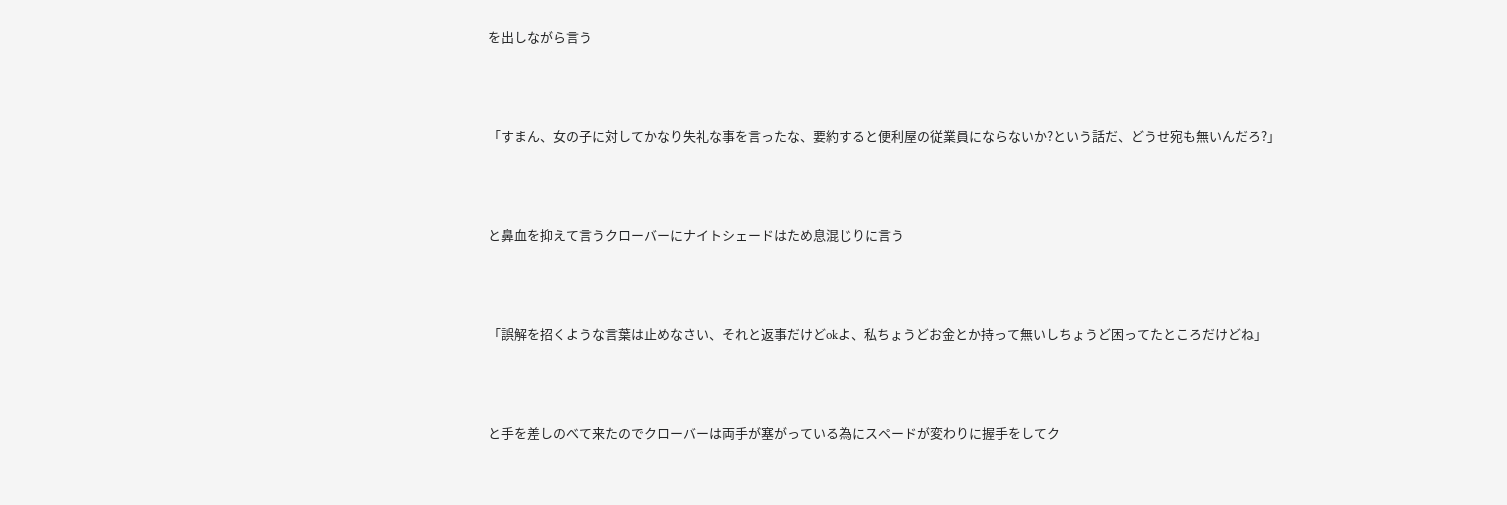を出しながら言う



「すまん、女の子に対してかなり失礼な事を言ったな、要約すると便利屋の従業員にならないか?という話だ、どうせ宛も無いんだろ?」



と鼻血を抑えて言うクローバーにナイトシェードはため息混じりに言う



「誤解を招くような言葉は止めなさい、それと返事だけどokよ、私ちょうどお金とか持って無いしちょうど困ってたところだけどね」



と手を差しのべて来たのでクローバーは両手が塞がっている為にスペードが変わりに握手をしてク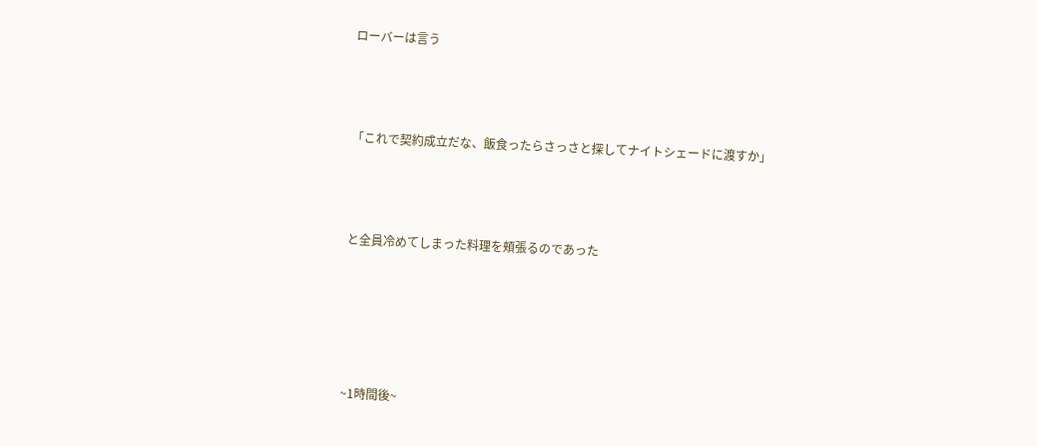ローバーは言う



「これで契約成立だな、飯食ったらさっさと探してナイトシェードに渡すか」



と全員冷めてしまった料理を頬張るのであった





~1時間後~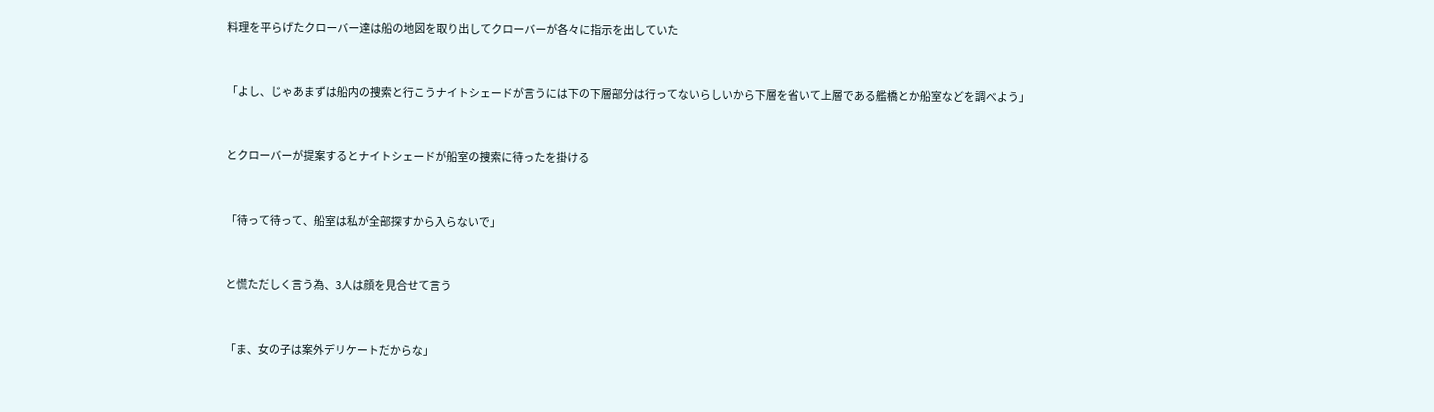料理を平らげたクローバー達は船の地図を取り出してクローバーが各々に指示を出していた



「よし、じゃあまずは船内の捜索と行こうナイトシェードが言うには下の下層部分は行ってないらしいから下層を省いて上層である艦橋とか船室などを調べよう」



とクローバーが提案するとナイトシェードが船室の捜索に待ったを掛ける



「待って待って、船室は私が全部探すから入らないで」



と慌ただしく言う為、3人は顔を見合せて言う



「ま、女の子は案外デリケートだからな」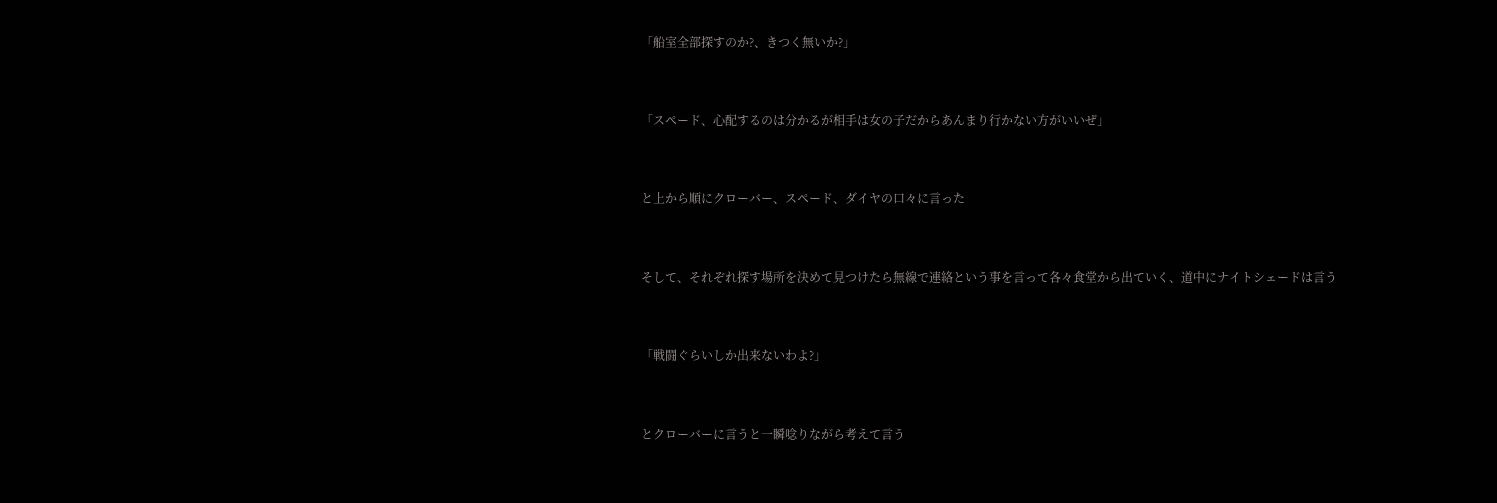「船室全部探すのか?、きつく無いか?」



「スペード、心配するのは分かるが相手は女の子だからあんまり行かない方がいいぜ」



と上から順にクローバー、スペード、ダイヤの口々に言った



そして、それぞれ探す場所を決めて見つけたら無線で連絡という事を言って各々食堂から出ていく、道中にナイトシェードは言う



「戦闘ぐらいしか出来ないわよ?」



とクローバーに言うと一瞬唸りながら考えて言う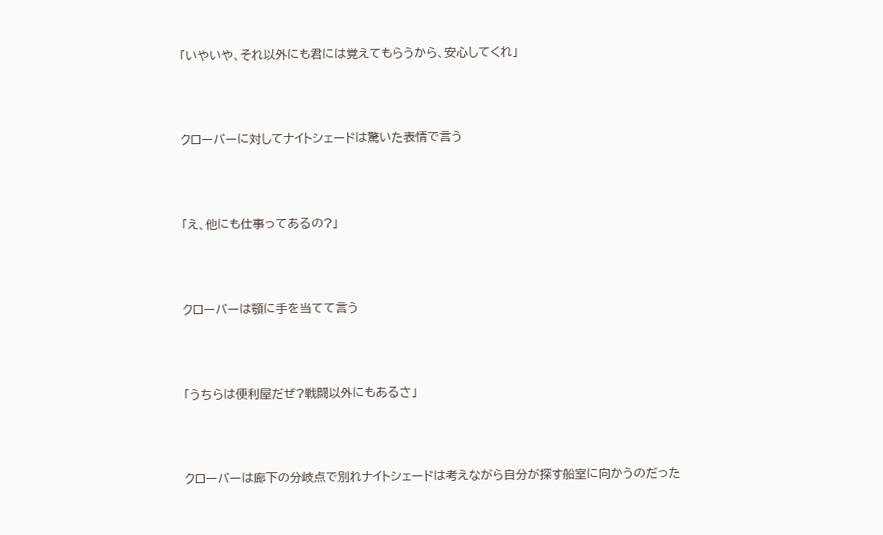「いやいや、それ以外にも君には覚えてもらうから、安心してくれ」



クローバーに対してナイトシェードは驚いた表情で言う



「え、他にも仕事ってあるの?」



クローバーは顎に手を当てて言う



「うちらは便利屋だぜ?戦闘以外にもあるさ」



クローバーは廊下の分岐点で別れナイトシェードは考えながら自分が探す船室に向かうのだった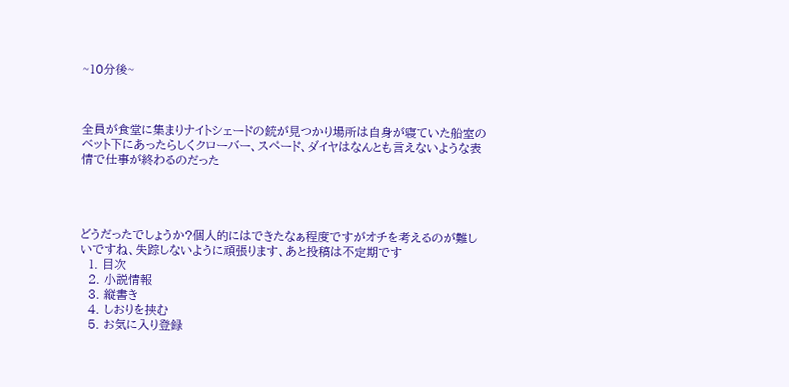~10分後~



全員が食堂に集まりナイトシェードの銃が見つかり場所は自身が寝ていた船室のベット下にあったらしくクローバー、スペード、ダイヤはなんとも言えないような表情で仕事が終わるのだった




どうだったでしょうか?個人的にはできたなぁ程度ですがオチを考えるのが難しいですね、失踪しないように頑張ります、あと投稿は不定期です
  1. 目次
  2. 小説情報
  3. 縦書き
  4. しおりを挟む
  5. お気に入り登録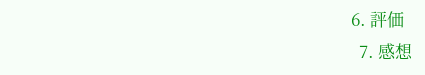6. 評価
  7. 感想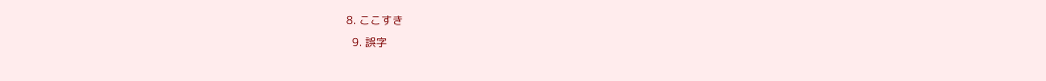8. ここすき
  9. 誤字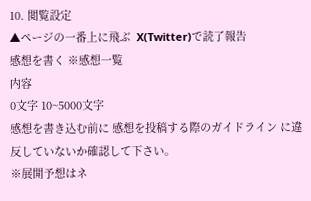10. 閲覧設定
▲ページの一番上に飛ぶ  X(Twitter)で読了報告
感想を書く ※感想一覧
内容
0文字 10~5000文字
感想を書き込む前に 感想を投稿する際のガイドライン に違反していないか確認して下さい。
※展開予想はネ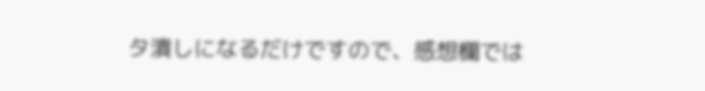タ潰しになるだけですので、感想欄では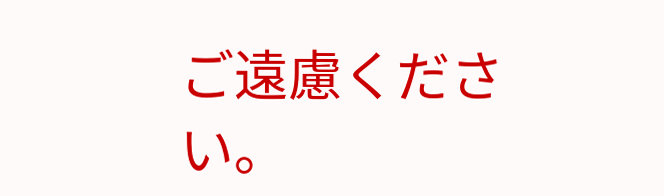ご遠慮ください。